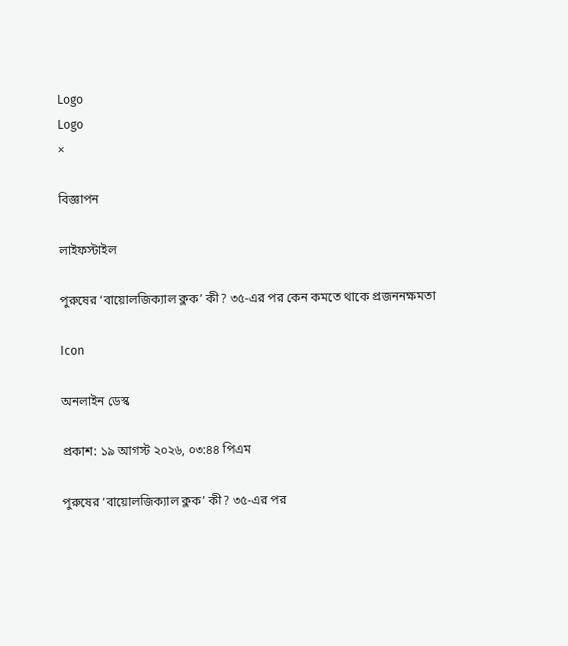Logo
Logo
×

বিজ্ঞাপন

লাইফস্টাইল

পুরুষের ‘বায়োলজিক্যাল ক্লক’ কী? ৩৫-এর পর কেন কমতে থাকে প্রজননক্ষমতা

Icon

অনলাইন ডেস্ক

প্রকাশ: ১৯ আগস্ট ২০২৬, ০৩:৪৪ পিএম

পুরুষের ‘বায়োলজিক্যাল ক্লক’ কী? ৩৫-এর পর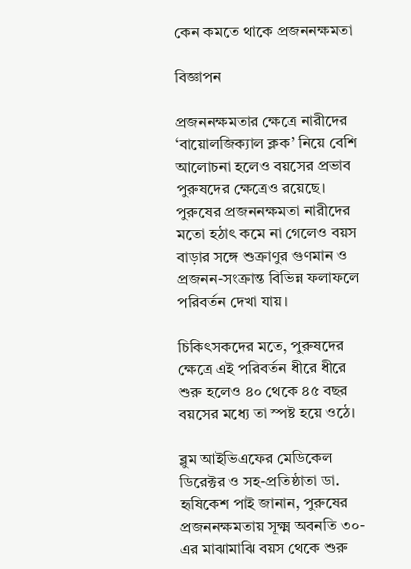কেন কমতে থাকে প্রজননক্ষমতা

বিজ্ঞাপন

প্রজননক্ষমতার ক্ষেত্রে নারীদের ‘বায়োলজিক্যাল ক্লক’ নিয়ে বেশি আলোচনা হলেও বয়সের প্রভাব পুরুষদের ক্ষেত্রেও রয়েছে। পুরুষের প্রজননক্ষমতা নারীদের মতো হঠাৎ কমে না গেলেও বয়স বাড়ার সঙ্গে শুক্রাণুর গুণমান ও প্রজনন-সংক্রান্ত বিভিন্ন ফলাফলে পরিবর্তন দেখা যায়।

চিকিৎসকদের মতে, পুরুষদের ক্ষেত্রে এই পরিবর্তন ধীরে ধীরে শুরু হলেও ৪০ থেকে ৪৫ বছর বয়সের মধ্যে তা স্পষ্ট হয়ে ওঠে।

ব্লুম আইভিএফের মেডিকেল ডিরেক্টর ও সহ-প্রতিষ্ঠাতা ডা. হৃষিকেশ পাই জানান, পুরুষের প্রজননক্ষমতায় সূক্ষ্ম অবনতি ৩০-এর মাঝামাঝি বয়স থেকে শুরু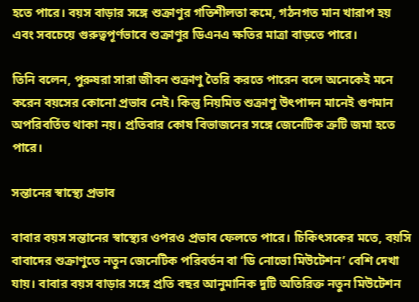হতে পারে। বয়স বাড়ার সঙ্গে শুক্রাণুর গতিশীলতা কমে, গঠনগত মান খারাপ হয় এবং সবচেয়ে গুরুত্বপূর্ণভাবে শুক্রাণুর ডিএনএ ক্ষতির মাত্রা বাড়তে পারে।

তিনি বলেন, পুরুষরা সারা জীবন শুক্রাণু তৈরি করতে পারেন বলে অনেকেই মনে করেন বয়সের কোনো প্রভাব নেই। কিন্তু নিয়মিত শুক্রাণু উৎপাদন মানেই গুণমান অপরিবর্তিত থাকা নয়। প্রতিবার কোষ বিভাজনের সঙ্গে জেনেটিক ত্রুটি জমা হতে পারে।

সন্তানের স্বাস্থ্যে প্রভাব

বাবার বয়স সন্তানের স্বাস্থ্যের ওপরও প্রভাব ফেলতে পারে। চিকিৎসকের মতে, বয়সি বাবাদের শুক্রাণুতে নতুন জেনেটিক পরিবর্তন বা ‘ডি নোভো মিউটেশন’ বেশি দেখা যায়। বাবার বয়স বাড়ার সঙ্গে প্রতি বছর আনুমানিক দুটি অতিরিক্ত নতুন মিউটেশন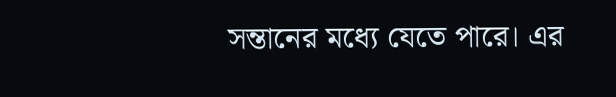সন্তানের মধ্যে যেতে পারে। এর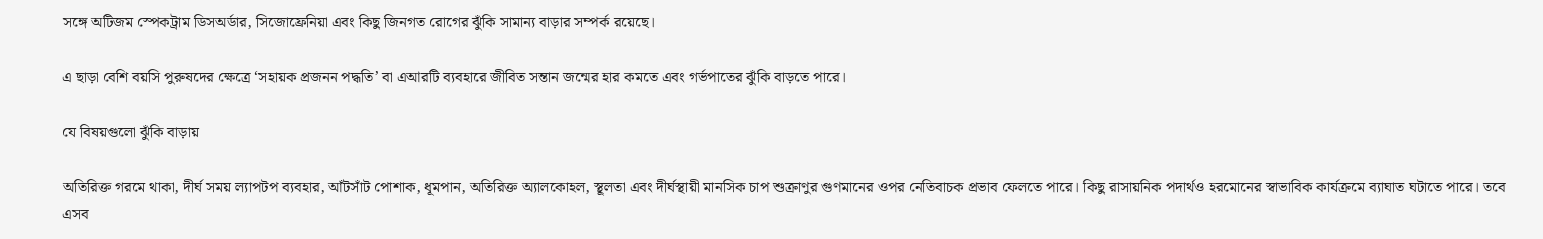সঙ্গে অটিজম স্পেকট্রাম ডিসঅর্ডার, সিজোফ্রেনিয়া এবং কিছু জিনগত রোগের ঝুঁকি সামান্য বাড়ার সম্পর্ক রয়েছে।

এ ছাড়া বেশি বয়সি পুরুষদের ক্ষেত্রে ‘সহায়ক প্রজনন পদ্ধতি’ বা এআরটি ব্যবহারে জীবিত সন্তান জন্মের হার কমতে এবং গর্ভপাতের ঝুঁকি বাড়তে পারে।

যে বিষয়গুলো ঝুঁকি বাড়ায়

অতিরিক্ত গরমে থাকা, দীর্ঘ সময় ল্যাপটপ ব্যবহার, আঁটসাঁট পোশাক, ধূমপান, অতিরিক্ত অ্যালকোহল, স্থূলতা এবং দীর্ঘস্থায়ী মানসিক চাপ শুক্রাণুর গুণমানের ওপর নেতিবাচক প্রভাব ফেলতে পারে। কিছু রাসায়নিক পদার্থও হরমোনের স্বাভাবিক কার্যক্রমে ব্যাঘাত ঘটাতে পারে। তবে এসব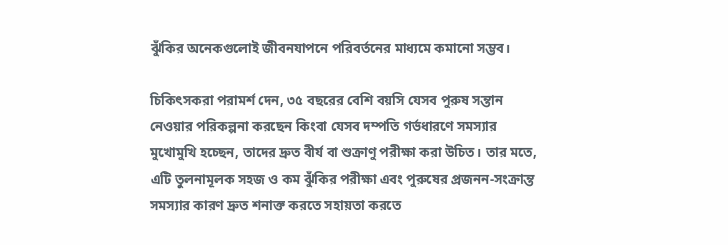ঝুঁকির অনেকগুলোই জীবনযাপনে পরিবর্তনের মাধ্যমে কমানো সম্ভব।

চিকিৎসকরা পরামর্শ দেন, ৩৫ বছরের বেশি বয়সি যেসব পুরুষ সন্তান নেওয়ার পরিকল্পনা করছেন কিংবা যেসব দম্পতি গর্ভধারণে সমস্যার মুখোমুখি হচ্ছেন, তাদের দ্রুত বীর্য বা শুক্রাণু পরীক্ষা করা উচিত। তার মতে, এটি তুলনামূলক সহজ ও কম ঝুঁকির পরীক্ষা এবং পুরুষের প্রজনন-সংক্রান্ত সমস্যার কারণ দ্রুত শনাক্ত করতে সহায়তা করতে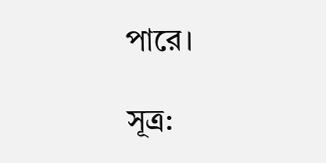পারে।

সূত্র: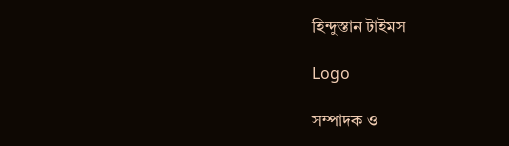হিন্দুস্তান টাইমস

Logo

সম্পাদক ও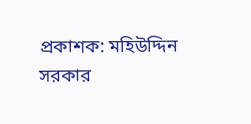প্রকাশক: মহিউদ্দিন সরকার